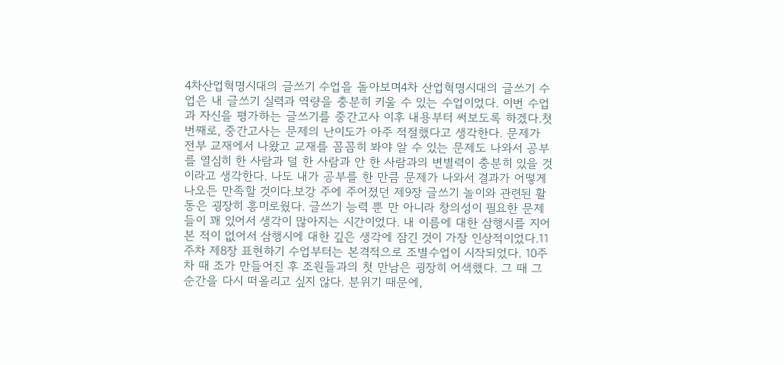4차산업혁명시대의 글쓰기 수업을 돌아보며4차 산업혁명시대의 글쓰기 수업은 내 글쓰기 실력과 역량을 충분히 키울 수 있는 수업이었다. 이번 수업과 자신을 평가하는 글쓰기를 중간고사 이후 내용부터 써보도록 하겠다.첫 번째로, 중간고사는 문제의 난이도가 아주 적절했다고 생각한다. 문제가 전부 교재에서 나왔고 교재를 꼼꼼히 봐야 알 수 있는 문제도 나와서 공부를 열심히 한 사람과 덜 한 사람과 안 한 사람과의 변별력이 충분히 있을 것이라고 생각한다. 나도 내가 공부를 한 만큼 문제가 나와서 결과가 어떻게 나오든 만족할 것이다.보강 주에 주어졌던 제9장 글쓰기 놀이와 관련된 활동은 굉장히 흥미로웠다. 글쓰기 능력 뿐 만 아니라 창의성이 필요한 문제들이 꽤 있어서 생각이 많아지는 시간이었다. 내 이름에 대한 삼행시를 지어본 적이 없어서 삼행시에 대한 깊은 생각에 잠긴 것이 가장 인상적이었다.11주차 제8장 표현하기 수업부터는 본격적으로 조별수업이 시작되었다. 10주차 때 조가 만들어진 후 조원들과의 첫 만남은 굉장히 어색했다. 그 때 그 순간을 다시 떠올리고 싶지 않다. 분위기 때문에,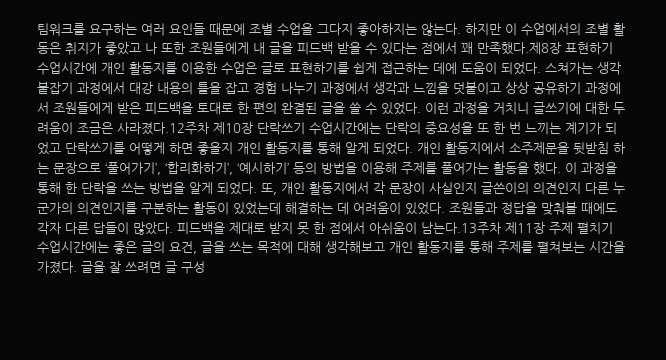팀워크를 요구하는 여러 요인들 때문에 조별 수업을 그다지 좋아하지는 않는다. 하지만 이 수업에서의 조별 활동은 취지가 좋았고 나 또한 조원들에게 내 글을 피드백 받을 수 있다는 점에서 꽤 만족했다.제8장 표현하기 수업시간에 개인 활동지를 이용한 수업은 글로 표현하기를 쉽게 접근하는 데에 도움이 되었다. 스쳐가는 생각 붙잡기 과정에서 대강 내용의 틀을 잡고 경험 나누기 과정에서 생각과 느낌을 덧붙이고 상상 공유하기 과정에서 조원들에게 받은 피드백을 토대로 한 편의 완결된 글을 쓸 수 있었다. 이런 과정을 거치니 글쓰기에 대한 두려움이 조금은 사라졌다.12주차 제10장 단락쓰기 수업시간에는 단락의 중요성을 또 한 번 느끼는 계기가 되었고 단락쓰기를 어떻게 하면 좋을지 개인 활동지를 통해 알게 되었다. 개인 활동지에서 소주제문을 뒷받침 하는 문장으로 ‘풀어가기’, ‘합리화하기’, ‘예시하기’ 등의 방법을 이용해 주제를 풀어가는 활동을 했다. 이 과정을 통해 한 단락을 쓰는 방법을 알게 되었다. 또, 개인 활동지에서 각 문장이 사실인지 글쓴이의 의견인지 다른 누군가의 의견인지를 구분하는 활동이 있었는데 해결하는 데 어려움이 있었다. 조원들과 정답을 맞춰볼 때에도 각자 다른 답들이 많았다. 피드백을 제대로 받지 못 한 점에서 아쉬움이 남는다.13주차 제11장 주제 펼치기 수업시간에는 좋은 글의 요건, 글을 쓰는 목적에 대해 생각해보고 개인 활동지를 통해 주제를 펼쳐보는 시간을 가졌다. 글을 잘 쓰려면 글 구성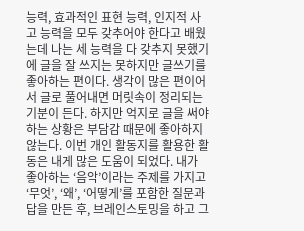능력, 효과적인 표현 능력, 인지적 사고 능력을 모두 갖추어야 한다고 배웠는데 나는 세 능력을 다 갖추지 못했기에 글을 잘 쓰지는 못하지만 글쓰기를 좋아하는 편이다. 생각이 많은 편이어서 글로 풀어내면 머릿속이 정리되는 기분이 든다. 하지만 억지로 글을 써야하는 상황은 부담감 때문에 좋아하지 않는다. 이번 개인 활동지를 활용한 활동은 내게 많은 도움이 되었다. 내가 좋아하는 ‘음악’이라는 주제를 가지고 ‘무엇’, ‘왜’, ‘어떻게’를 포함한 질문과 답을 만든 후, 브레인스토밍을 하고 그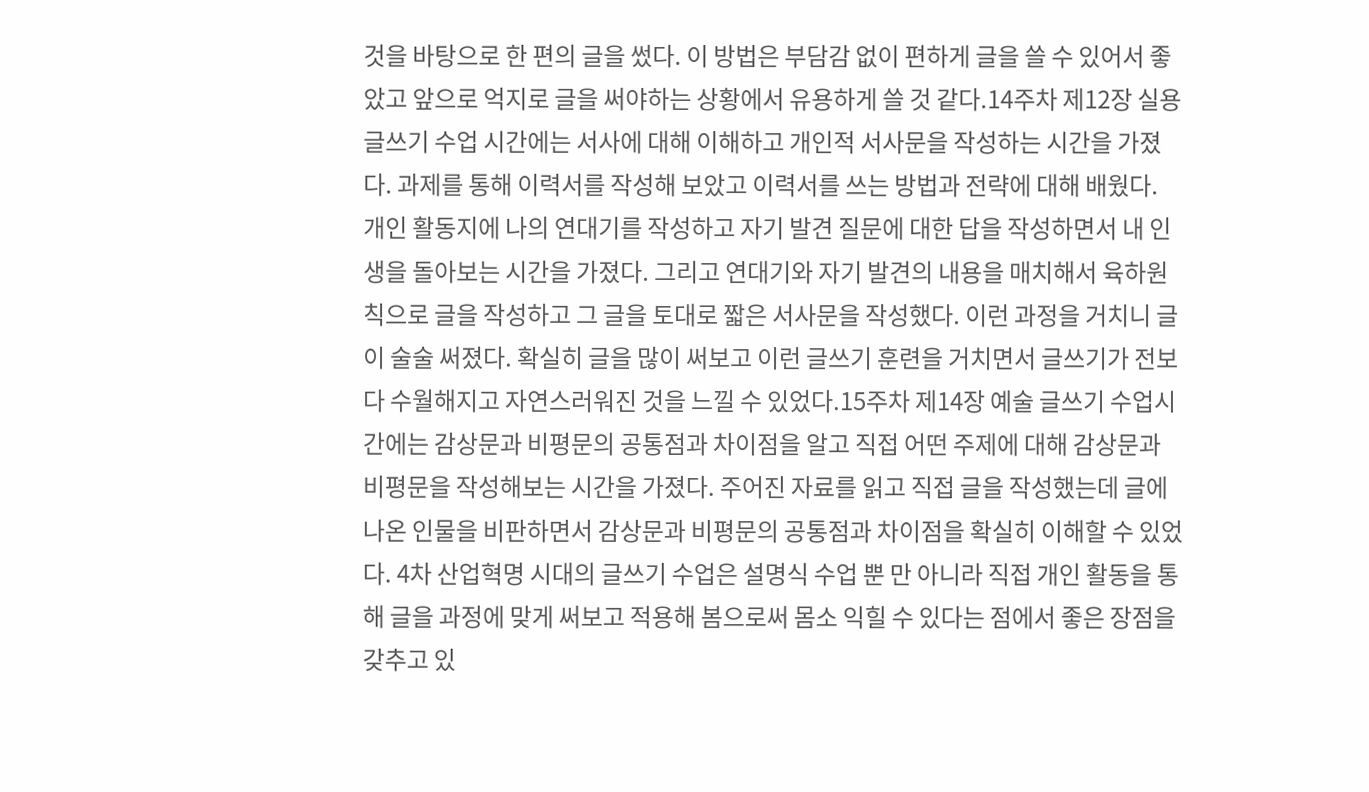것을 바탕으로 한 편의 글을 썼다. 이 방법은 부담감 없이 편하게 글을 쓸 수 있어서 좋았고 앞으로 억지로 글을 써야하는 상황에서 유용하게 쓸 것 같다.14주차 제12장 실용 글쓰기 수업 시간에는 서사에 대해 이해하고 개인적 서사문을 작성하는 시간을 가졌다. 과제를 통해 이력서를 작성해 보았고 이력서를 쓰는 방법과 전략에 대해 배웠다. 개인 활동지에 나의 연대기를 작성하고 자기 발견 질문에 대한 답을 작성하면서 내 인생을 돌아보는 시간을 가졌다. 그리고 연대기와 자기 발견의 내용을 매치해서 육하원칙으로 글을 작성하고 그 글을 토대로 짧은 서사문을 작성했다. 이런 과정을 거치니 글이 술술 써졌다. 확실히 글을 많이 써보고 이런 글쓰기 훈련을 거치면서 글쓰기가 전보다 수월해지고 자연스러워진 것을 느낄 수 있었다.15주차 제14장 예술 글쓰기 수업시간에는 감상문과 비평문의 공통점과 차이점을 알고 직접 어떤 주제에 대해 감상문과 비평문을 작성해보는 시간을 가졌다. 주어진 자료를 읽고 직접 글을 작성했는데 글에 나온 인물을 비판하면서 감상문과 비평문의 공통점과 차이점을 확실히 이해할 수 있었다. 4차 산업혁명 시대의 글쓰기 수업은 설명식 수업 뿐 만 아니라 직접 개인 활동을 통해 글을 과정에 맞게 써보고 적용해 봄으로써 몸소 익힐 수 있다는 점에서 좋은 장점을 갖추고 있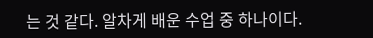는 것 같다. 알차게 배운 수업 중 하나이다.